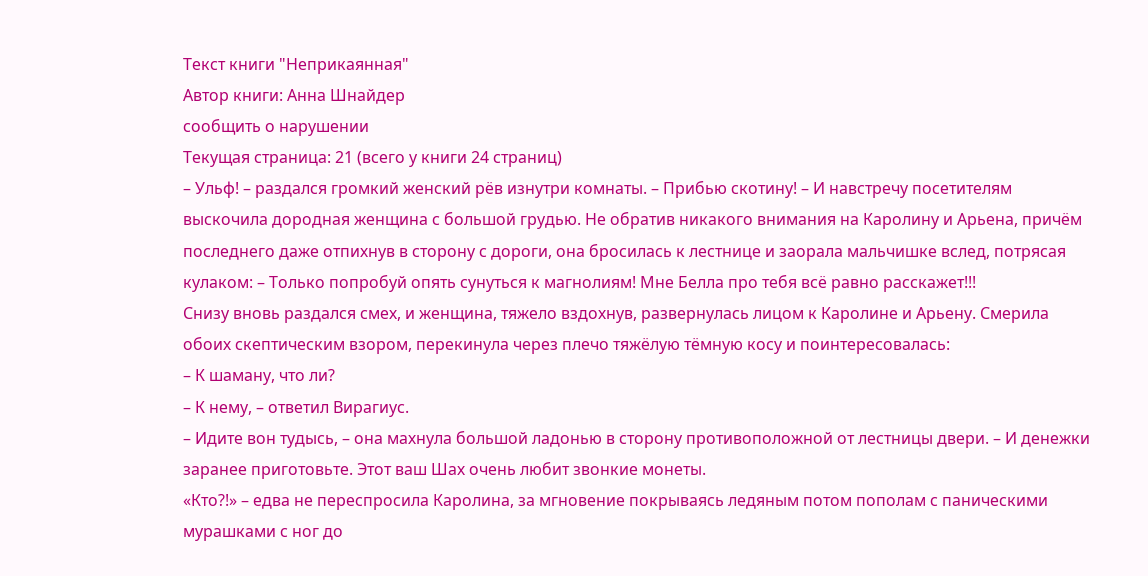Текст книги "Неприкаянная"
Автор книги: Анна Шнайдер
сообщить о нарушении
Текущая страница: 21 (всего у книги 24 страниц)
– Ульф! – раздался громкий женский рёв изнутри комнаты. – Прибью скотину! – И навстречу посетителям выскочила дородная женщина с большой грудью. Не обратив никакого внимания на Каролину и Арьена, причём последнего даже отпихнув в сторону с дороги, она бросилась к лестнице и заорала мальчишке вслед, потрясая кулаком: – Только попробуй опять сунуться к магнолиям! Мне Белла про тебя всё равно расскажет!!!
Снизу вновь раздался смех, и женщина, тяжело вздохнув, развернулась лицом к Каролине и Арьену. Смерила обоих скептическим взором, перекинула через плечо тяжёлую тёмную косу и поинтересовалась:
– К шаману, что ли?
– К нему, – ответил Вирагиус.
– Идите вон тудысь, – она махнула большой ладонью в сторону противоположной от лестницы двери. – И денежки заранее приготовьте. Этот ваш Шах очень любит звонкие монеты.
«Кто?!» – едва не переспросила Каролина, за мгновение покрываясь ледяным потом пополам с паническими мурашками с ног до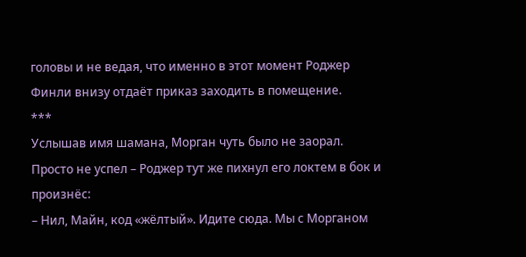головы и не ведая, что именно в этот момент Роджер Финли внизу отдаёт приказ заходить в помещение.
***
Услышав имя шамана, Морган чуть было не заорал. Просто не успел – Роджер тут же пихнул его локтем в бок и произнёс:
– Нил, Майн, код «жёлтый». Идите сюда. Мы с Морганом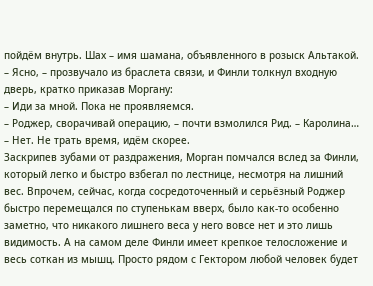пойдём внутрь. Шах – имя шамана, объявленного в розыск Альтакой.
– Ясно, – прозвучало из браслета связи, и Финли толкнул входную дверь, кратко приказав Моргану:
– Иди за мной. Пока не проявляемся.
– Роджер, сворачивай операцию, – почти взмолился Рид. – Каролина…
– Нет. Не трать время, идём скорее.
Заскрипев зубами от раздражения, Морган помчался вслед за Финли, который легко и быстро взбегал по лестнице, несмотря на лишний вес. Впрочем, сейчас, когда сосредоточенный и серьёзный Роджер быстро перемещался по ступенькам вверх, было как-то особенно заметно, что никакого лишнего веса у него вовсе нет и это лишь видимость. А на самом деле Финли имеет крепкое телосложение и весь соткан из мышц. Просто рядом с Гектором любой человек будет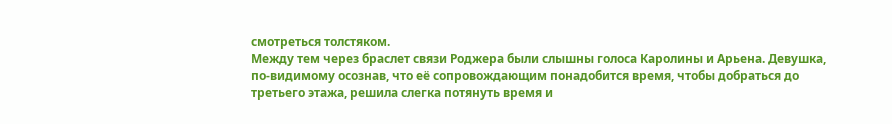смотреться толстяком.
Между тем через браслет связи Роджера были слышны голоса Каролины и Арьена. Девушка, по-видимому осознав, что её сопровождающим понадобится время, чтобы добраться до третьего этажа, решила слегка потянуть время и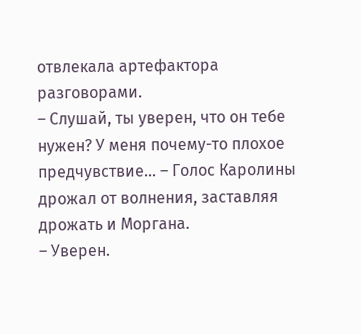отвлекала артефактора разговорами.
– Слушай, ты уверен, что он тебе нужен? У меня почему-то плохое предчувствие… – Голос Каролины дрожал от волнения, заставляя дрожать и Моргана.
– Уверен.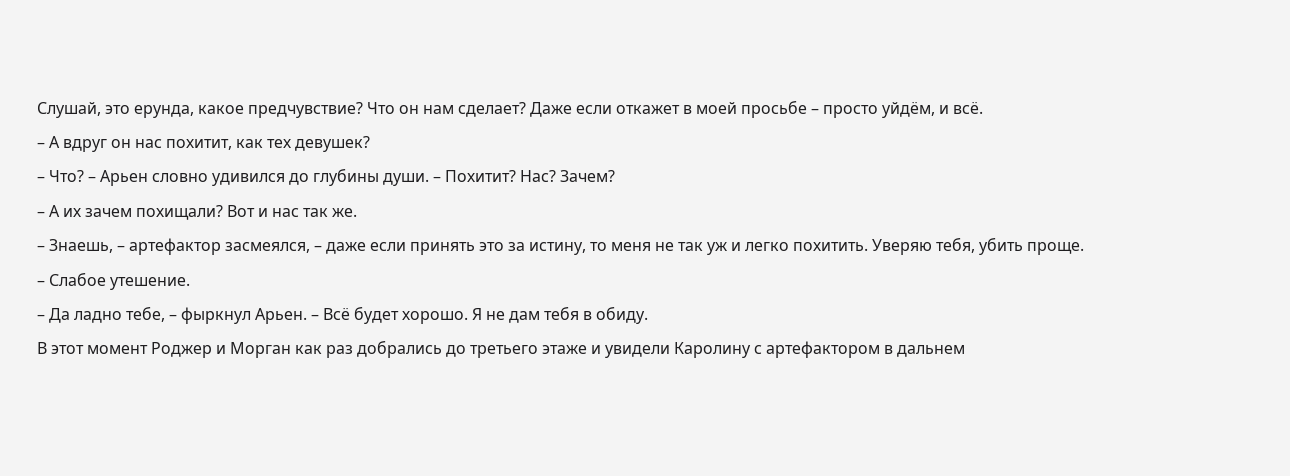Слушай, это ерунда, какое предчувствие? Что он нам сделает? Даже если откажет в моей просьбе – просто уйдём, и всё.
– А вдруг он нас похитит, как тех девушек?
– Что? – Арьен словно удивился до глубины души. – Похитит? Нас? Зачем?
– А их зачем похищали? Вот и нас так же.
– Знаешь, – артефактор засмеялся, – даже если принять это за истину, то меня не так уж и легко похитить. Уверяю тебя, убить проще.
– Слабое утешение.
– Да ладно тебе, – фыркнул Арьен. – Всё будет хорошо. Я не дам тебя в обиду.
В этот момент Роджер и Морган как раз добрались до третьего этаже и увидели Каролину с артефактором в дальнем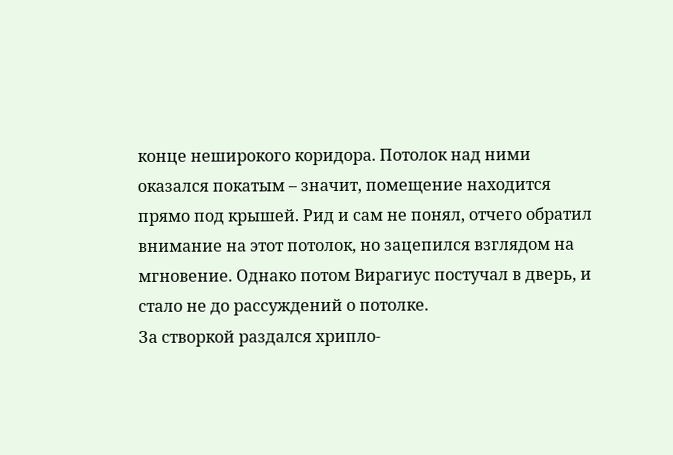конце неширокого коридора. Потолок над ними оказался покатым – значит, помещение находится прямо под крышей. Рид и сам не понял, отчего обратил внимание на этот потолок, но зацепился взглядом на мгновение. Однако потом Вирагиус постучал в дверь, и стало не до рассуждений о потолке.
За створкой раздался хрипло-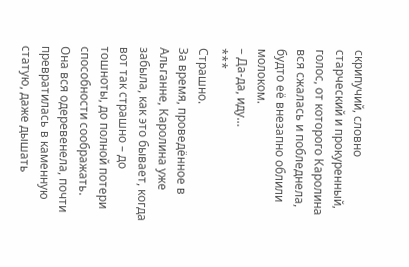скрипучий, словно старческий и прокуренный, голос, от которого Каролина вся сжалась и побледнела, будто её внезапно облили молоком.
– Да-да, иду…
***
Страшно.
За время, проведённое в Альганне, Каролина уже забыла, как это бывает, когда вот так страшно – до тошноты, до полной потери способности соображать. Она вся одеревенела, почти превратилась в каменную статую, даже дышать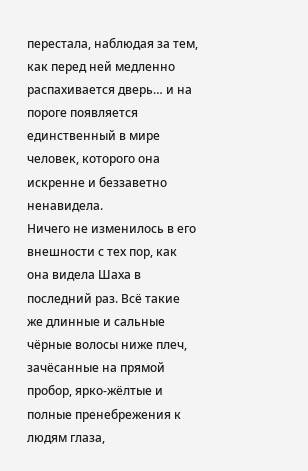перестала, наблюдая за тем, как перед ней медленно распахивается дверь… и на пороге появляется единственный в мире человек, которого она искренне и беззаветно ненавидела.
Ничего не изменилось в его внешности с тех пор, как она видела Шаха в последний раз. Всё такие же длинные и сальные чёрные волосы ниже плеч, зачёсанные на прямой пробор, ярко-жёлтые и полные пренебрежения к людям глаза,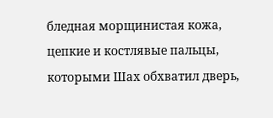бледная морщинистая кожа, цепкие и костлявые пальцы, которыми Шах обхватил дверь,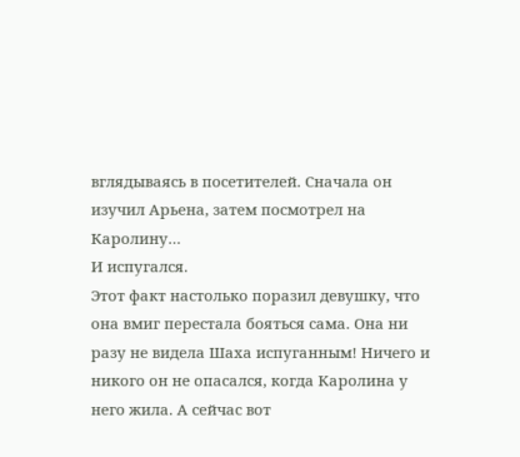вглядываясь в посетителей. Сначала он изучил Арьена, затем посмотрел на Каролину…
И испугался.
Этот факт настолько поразил девушку, что она вмиг перестала бояться сама. Она ни разу не видела Шаха испуганным! Ничего и никого он не опасался, когда Каролина у него жила. А сейчас вот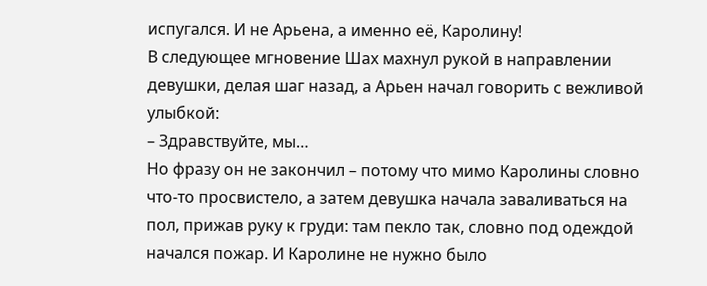испугался. И не Арьена, а именно её, Каролину!
В следующее мгновение Шах махнул рукой в направлении девушки, делая шаг назад, а Арьен начал говорить с вежливой улыбкой:
– Здравствуйте, мы…
Но фразу он не закончил – потому что мимо Каролины словно что-то просвистело, а затем девушка начала заваливаться на пол, прижав руку к груди: там пекло так, словно под одеждой начался пожар. И Каролине не нужно было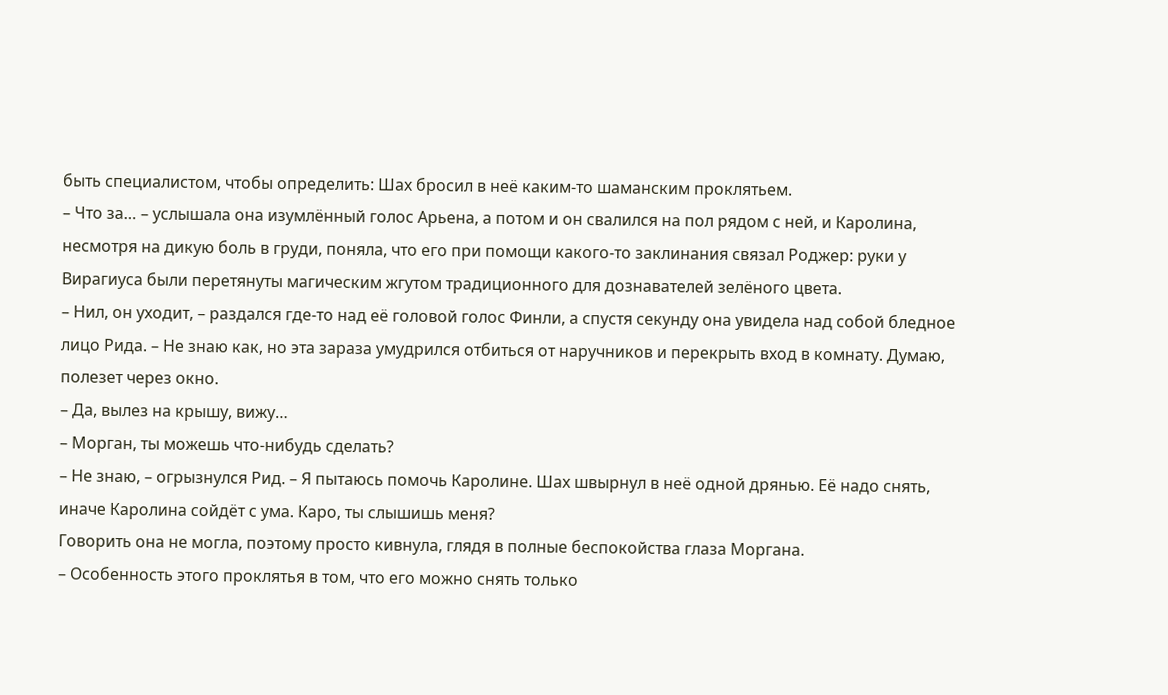быть специалистом, чтобы определить: Шах бросил в неё каким-то шаманским проклятьем.
– Что за… – услышала она изумлённый голос Арьена, а потом и он свалился на пол рядом с ней, и Каролина, несмотря на дикую боль в груди, поняла, что его при помощи какого-то заклинания связал Роджер: руки у Вирагиуса были перетянуты магическим жгутом традиционного для дознавателей зелёного цвета.
– Нил, он уходит, – раздался где-то над её головой голос Финли, а спустя секунду она увидела над собой бледное лицо Рида. – Не знаю как, но эта зараза умудрился отбиться от наручников и перекрыть вход в комнату. Думаю, полезет через окно.
– Да, вылез на крышу, вижу…
– Морган, ты можешь что-нибудь сделать?
– Не знаю, – огрызнулся Рид. – Я пытаюсь помочь Каролине. Шах швырнул в неё одной дрянью. Её надо снять, иначе Каролина сойдёт с ума. Каро, ты слышишь меня?
Говорить она не могла, поэтому просто кивнула, глядя в полные беспокойства глаза Моргана.
– Особенность этого проклятья в том, что его можно снять только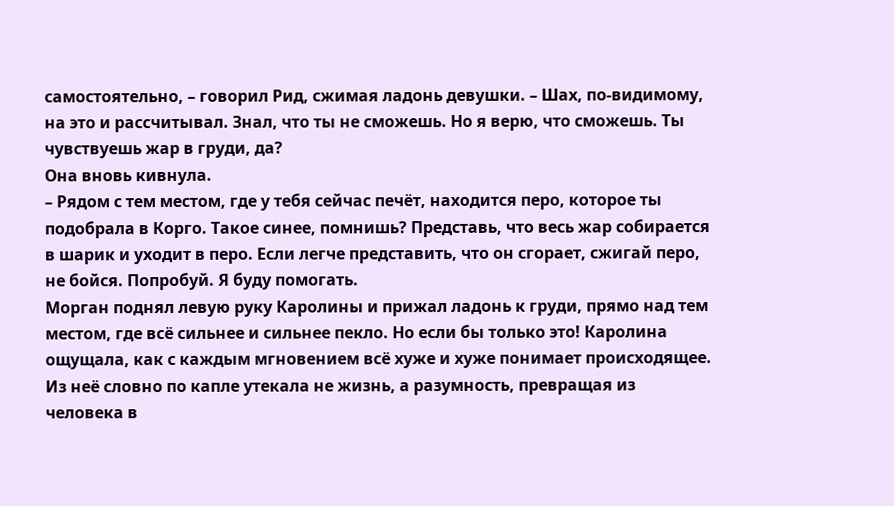самостоятельно, – говорил Рид, сжимая ладонь девушки. – Шах, по-видимому, на это и рассчитывал. Знал, что ты не сможешь. Но я верю, что сможешь. Ты чувствуешь жар в груди, да?
Она вновь кивнула.
– Рядом с тем местом, где у тебя сейчас печёт, находится перо, которое ты подобрала в Корго. Такое синее, помнишь? Представь, что весь жар собирается в шарик и уходит в перо. Если легче представить, что он сгорает, сжигай перо, не бойся. Попробуй. Я буду помогать.
Морган поднял левую руку Каролины и прижал ладонь к груди, прямо над тем местом, где всё сильнее и сильнее пекло. Но если бы только это! Каролина ощущала, как с каждым мгновением всё хуже и хуже понимает происходящее. Из неё словно по капле утекала не жизнь, а разумность, превращая из человека в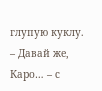глупую куклу.
– Давай же, Каро… – с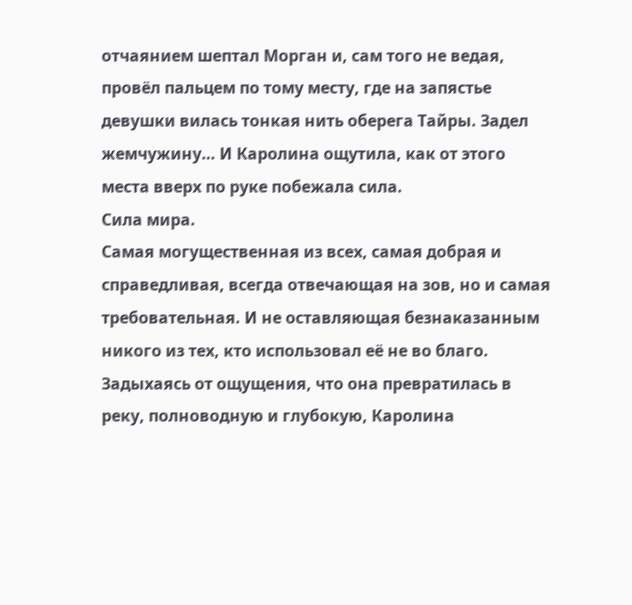отчаянием шептал Морган и, сам того не ведая, провёл пальцем по тому месту, где на запястье девушки вилась тонкая нить оберега Тайры. Задел жемчужину… И Каролина ощутила, как от этого места вверх по руке побежала сила.
Сила мира.
Самая могущественная из всех, самая добрая и справедливая, всегда отвечающая на зов, но и самая требовательная. И не оставляющая безнаказанным никого из тех, кто использовал её не во благо.
Задыхаясь от ощущения, что она превратилась в реку, полноводную и глубокую, Каролина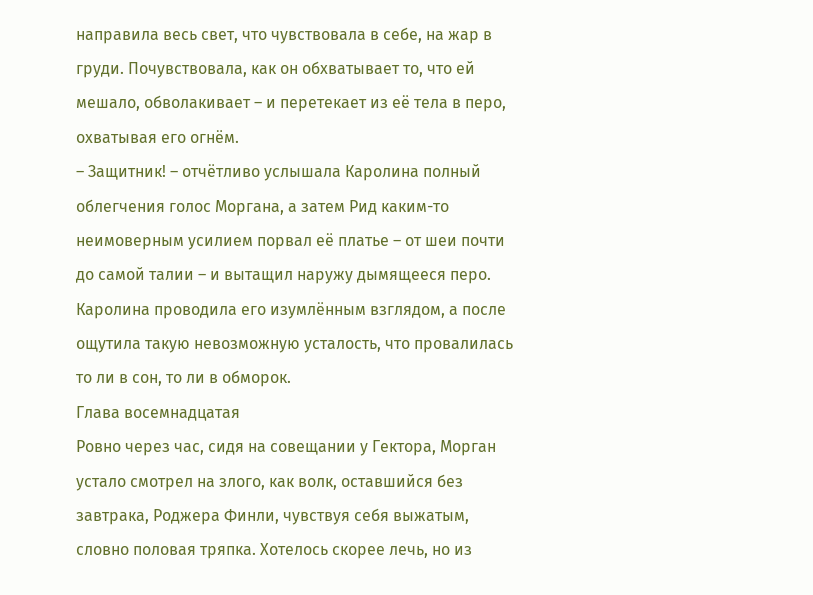направила весь свет, что чувствовала в себе, на жар в груди. Почувствовала, как он обхватывает то, что ей мешало, обволакивает – и перетекает из её тела в перо, охватывая его огнём.
– Защитник! – отчётливо услышала Каролина полный облегчения голос Моргана, а затем Рид каким-то неимоверным усилием порвал её платье – от шеи почти до самой талии – и вытащил наружу дымящееся перо.
Каролина проводила его изумлённым взглядом, а после ощутила такую невозможную усталость, что провалилась то ли в сон, то ли в обморок.
Глава восемнадцатая
Ровно через час, сидя на совещании у Гектора, Морган устало смотрел на злого, как волк, оставшийся без завтрака, Роджера Финли, чувствуя себя выжатым, словно половая тряпка. Хотелось скорее лечь, но из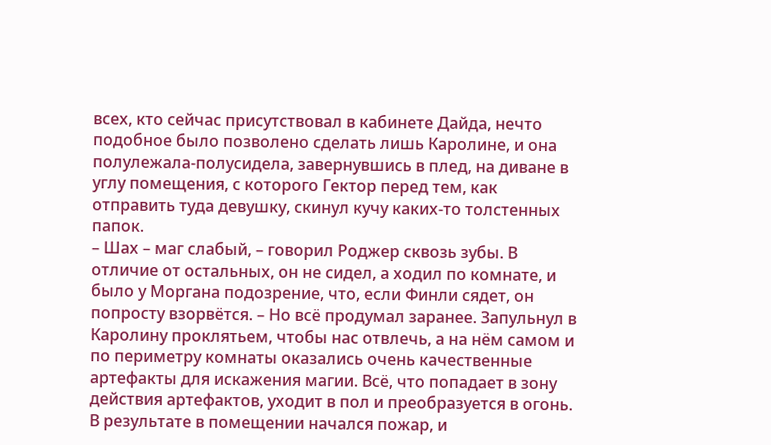всех, кто сейчас присутствовал в кабинете Дайда, нечто подобное было позволено сделать лишь Каролине, и она полулежала-полусидела, завернувшись в плед, на диване в углу помещения, с которого Гектор перед тем, как отправить туда девушку, скинул кучу каких-то толстенных папок.
– Шах – маг слабый, – говорил Роджер сквозь зубы. В отличие от остальных, он не сидел, а ходил по комнате, и было у Моргана подозрение, что, если Финли сядет, он попросту взорвётся. – Но всё продумал заранее. Запульнул в Каролину проклятьем, чтобы нас отвлечь, а на нём самом и по периметру комнаты оказались очень качественные артефакты для искажения магии. Всё, что попадает в зону действия артефактов, уходит в пол и преобразуется в огонь. В результате в помещении начался пожар, и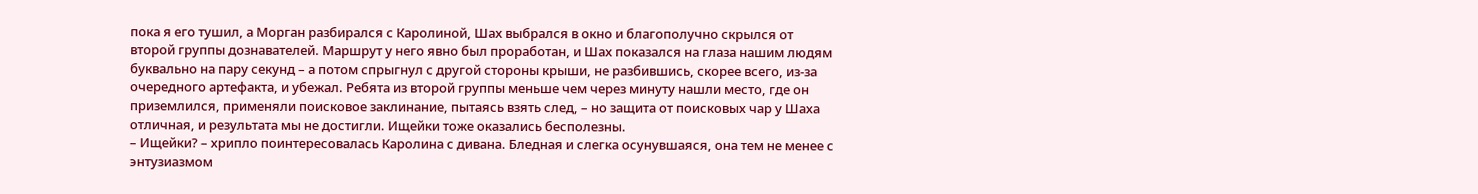пока я его тушил, а Морган разбирался с Каролиной, Шах выбрался в окно и благополучно скрылся от второй группы дознавателей. Маршрут у него явно был проработан, и Шах показался на глаза нашим людям буквально на пару секунд – а потом спрыгнул с другой стороны крыши, не разбившись, скорее всего, из-за очередного артефакта, и убежал. Ребята из второй группы меньше чем через минуту нашли место, где он приземлился, применяли поисковое заклинание, пытаясь взять след, – но защита от поисковых чар у Шаха отличная, и результата мы не достигли. Ищейки тоже оказались бесполезны.
– Ищейки? – хрипло поинтересовалась Каролина с дивана. Бледная и слегка осунувшаяся, она тем не менее с энтузиазмом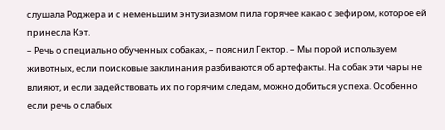слушала Роджера и с неменьшим энтузиазмом пила горячее какао с зефиром, которое ей принесла Кэт.
– Речь о специально обученных собаках, – пояснил Гектор. – Мы порой используем животных, если поисковые заклинания разбиваются об артефакты. На собак эти чары не влияют, и если задействовать их по горячим следам, можно добиться успеха. Особенно если речь о слабых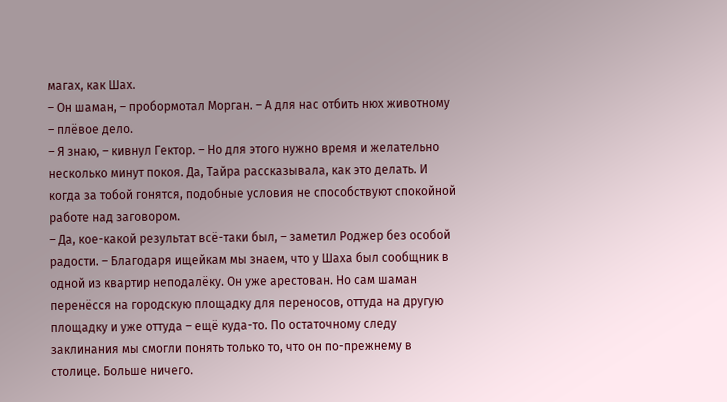магах, как Шах.
– Он шаман, – пробормотал Морган. – А для нас отбить нюх животному – плёвое дело.
– Я знаю, – кивнул Гектор. – Но для этого нужно время и желательно несколько минут покоя. Да, Тайра рассказывала, как это делать. И когда за тобой гонятся, подобные условия не способствуют спокойной работе над заговором.
– Да, кое-какой результат всё-таки был, – заметил Роджер без особой радости. – Благодаря ищейкам мы знаем, что у Шаха был сообщник в одной из квартир неподалёку. Он уже арестован. Но сам шаман перенёсся на городскую площадку для переносов, оттуда на другую площадку и уже оттуда – ещё куда-то. По остаточному следу заклинания мы смогли понять только то, что он по-прежнему в столице. Больше ничего.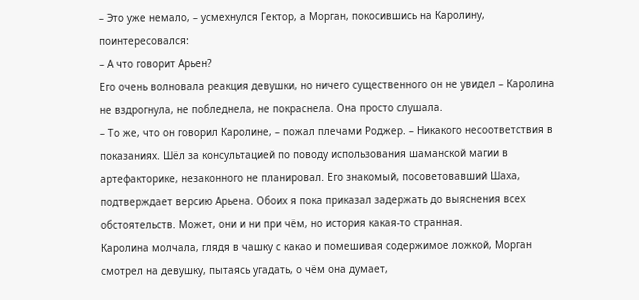– Это уже немало, – усмехнулся Гектор, а Морган, покосившись на Каролину, поинтересовался:
– А что говорит Арьен?
Его очень волновала реакция девушки, но ничего существенного он не увидел – Каролина не вздрогнула, не побледнела, не покраснела. Она просто слушала.
– То же, что он говорил Каролине, – пожал плечами Роджер. – Никакого несоответствия в показаниях. Шёл за консультацией по поводу использования шаманской магии в артефакторике, незаконного не планировал. Его знакомый, посоветовавший Шаха, подтверждает версию Арьена. Обоих я пока приказал задержать до выяснения всех обстоятельств. Может, они и ни при чём, но история какая-то странная.
Каролина молчала, глядя в чашку с какао и помешивая содержимое ложкой, Морган смотрел на девушку, пытаясь угадать, о чём она думает,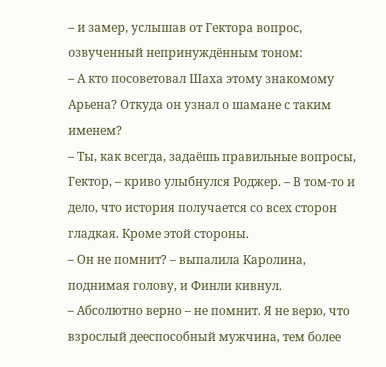– и замер, услышав от Гектора вопрос, озвученный непринуждённым тоном:
– А кто посоветовал Шаха этому знакомому Арьена? Откуда он узнал о шамане с таким именем?
– Ты, как всегда, задаёшь правильные вопросы, Гектор, – криво улыбнулся Роджер. – В том-то и дело, что история получается со всех сторон гладкая. Кроме этой стороны.
– Он не помнит? – выпалила Каролина, поднимая голову, и Финли кивнул.
– Абсолютно верно – не помнит. Я не верю, что взрослый дееспособный мужчина, тем более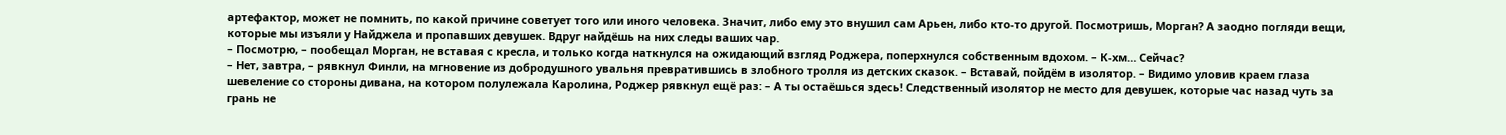артефактор, может не помнить, по какой причине советует того или иного человека. Значит, либо ему это внушил сам Арьен, либо кто-то другой. Посмотришь, Морган? А заодно погляди вещи, которые мы изъяли у Найджела и пропавших девушек. Вдруг найдёшь на них следы ваших чар.
– Посмотрю, – пообещал Морган, не вставая с кресла, и только когда наткнулся на ожидающий взгляд Роджера, поперхнулся собственным вдохом. – К-хм… Сейчас?
– Нет, завтра, – рявкнул Финли, на мгновение из добродушного увальня превратившись в злобного тролля из детских сказок. – Вставай, пойдём в изолятор. – Видимо уловив краем глаза шевеление со стороны дивана, на котором полулежала Каролина, Роджер рявкнул ещё раз: – А ты остаёшься здесь! Следственный изолятор не место для девушек, которые час назад чуть за грань не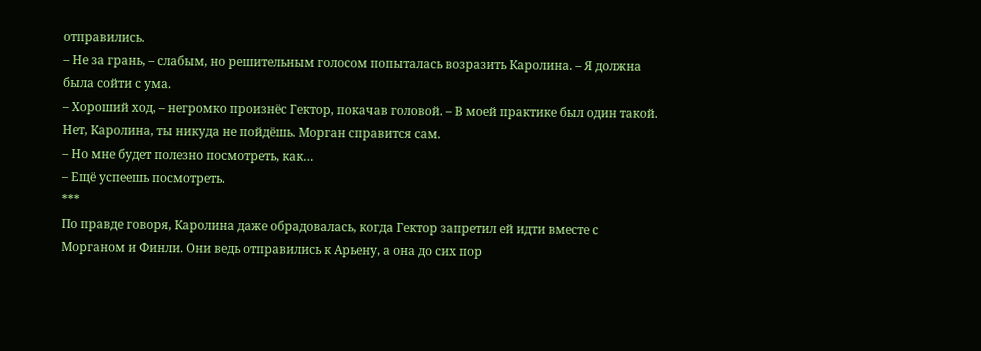отправились.
– Не за грань, – слабым, но решительным голосом попыталась возразить Каролина. – Я должна была сойти с ума.
– Хороший ход, – негромко произнёс Гектор, покачав головой. – В моей практике был один такой. Нет, Каролина, ты никуда не пойдёшь. Морган справится сам.
– Но мне будет полезно посмотреть, как…
– Ещё успеешь посмотреть.
***
По правде говоря, Каролина даже обрадовалась, когда Гектор запретил ей идти вместе с Морганом и Финли. Они ведь отправились к Арьену, а она до сих пор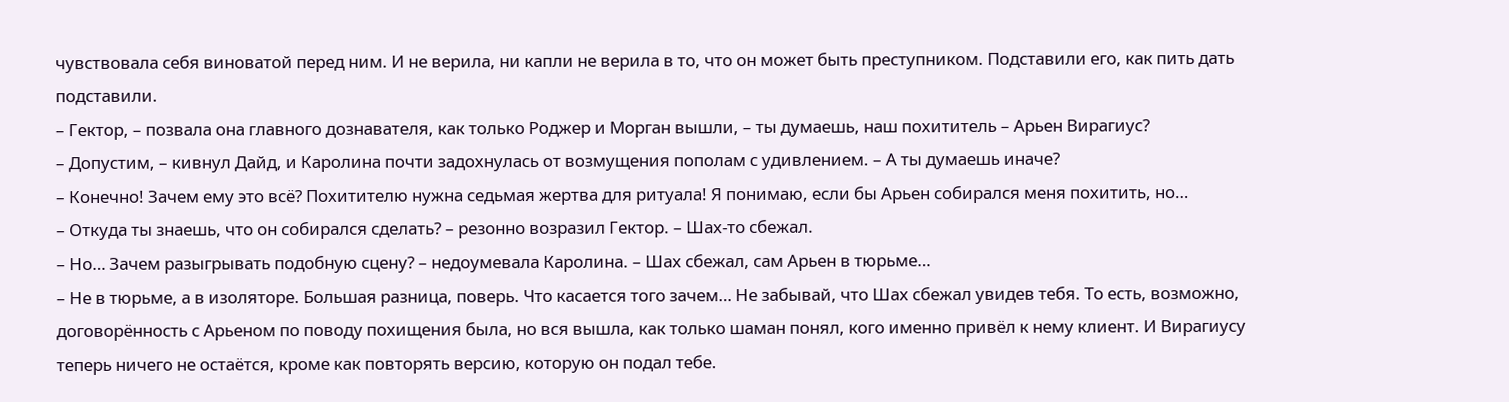чувствовала себя виноватой перед ним. И не верила, ни капли не верила в то, что он может быть преступником. Подставили его, как пить дать подставили.
– Гектор, – позвала она главного дознавателя, как только Роджер и Морган вышли, – ты думаешь, наш похититель – Арьен Вирагиус?
– Допустим, – кивнул Дайд, и Каролина почти задохнулась от возмущения пополам с удивлением. – А ты думаешь иначе?
– Конечно! Зачем ему это всё? Похитителю нужна седьмая жертва для ритуала! Я понимаю, если бы Арьен собирался меня похитить, но…
– Откуда ты знаешь, что он собирался сделать? – резонно возразил Гектор. – Шах-то сбежал.
– Но… Зачем разыгрывать подобную сцену? – недоумевала Каролина. – Шах сбежал, сам Арьен в тюрьме…
– Не в тюрьме, а в изоляторе. Большая разница, поверь. Что касается того зачем… Не забывай, что Шах сбежал увидев тебя. То есть, возможно, договорённость с Арьеном по поводу похищения была, но вся вышла, как только шаман понял, кого именно привёл к нему клиент. И Вирагиусу теперь ничего не остаётся, кроме как повторять версию, которую он подал тебе.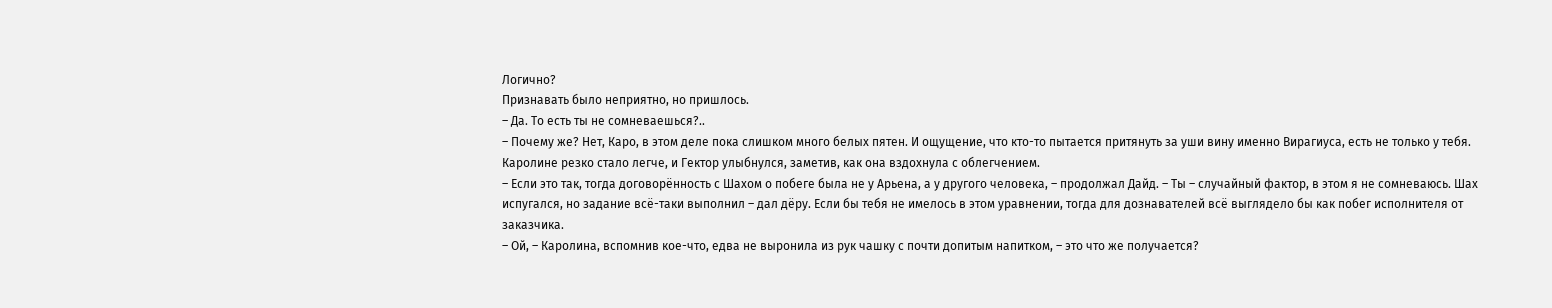Логично?
Признавать было неприятно, но пришлось.
– Да. То есть ты не сомневаешься?..
– Почему же? Нет, Каро, в этом деле пока слишком много белых пятен. И ощущение, что кто-то пытается притянуть за уши вину именно Вирагиуса, есть не только у тебя.
Каролине резко стало легче, и Гектор улыбнулся, заметив, как она вздохнула с облегчением.
– Если это так, тогда договорённость с Шахом о побеге была не у Арьена, а у другого человека, – продолжал Дайд. – Ты – случайный фактор, в этом я не сомневаюсь. Шах испугался, но задание всё-таки выполнил – дал дёру. Если бы тебя не имелось в этом уравнении, тогда для дознавателей всё выглядело бы как побег исполнителя от заказчика.
– Ой, – Каролина, вспомнив кое-что, едва не выронила из рук чашку с почти допитым напитком, – это что же получается?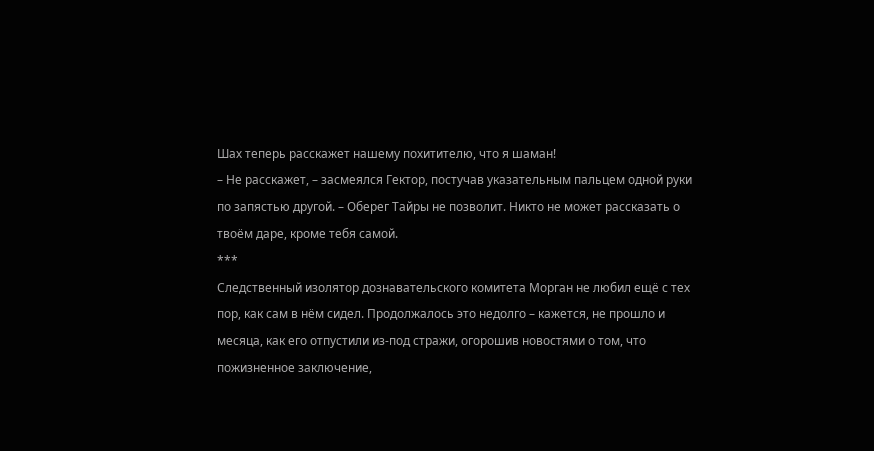Шах теперь расскажет нашему похитителю, что я шаман!
– Не расскажет, – засмеялся Гектор, постучав указательным пальцем одной руки по запястью другой. – Оберег Тайры не позволит. Никто не может рассказать о твоём даре, кроме тебя самой.
***
Следственный изолятор дознавательского комитета Морган не любил ещё с тех пор, как сам в нём сидел. Продолжалось это недолго – кажется, не прошло и месяца, как его отпустили из-под стражи, огорошив новостями о том, что пожизненное заключение,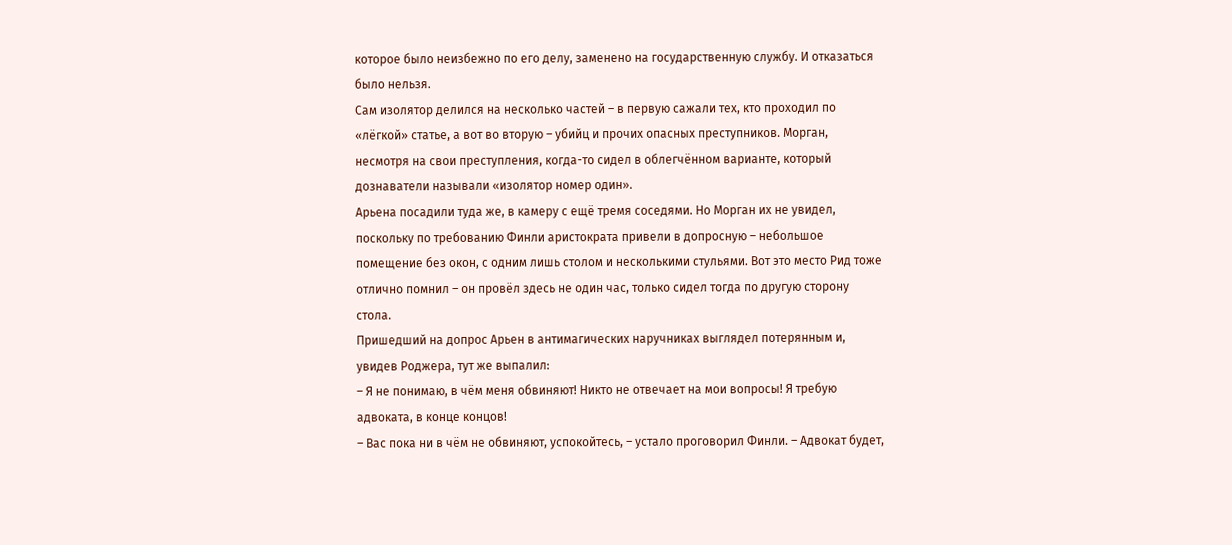которое было неизбежно по его делу, заменено на государственную службу. И отказаться было нельзя.
Сам изолятор делился на несколько частей – в первую сажали тех, кто проходил по «лёгкой» статье, а вот во вторую – убийц и прочих опасных преступников. Морган, несмотря на свои преступления, когда-то сидел в облегчённом варианте, который дознаватели называли «изолятор номер один».
Арьена посадили туда же, в камеру с ещё тремя соседями. Но Морган их не увидел, поскольку по требованию Финли аристократа привели в допросную – небольшое помещение без окон, с одним лишь столом и несколькими стульями. Вот это место Рид тоже отлично помнил – он провёл здесь не один час, только сидел тогда по другую сторону стола.
Пришедший на допрос Арьен в антимагических наручниках выглядел потерянным и, увидев Роджера, тут же выпалил:
– Я не понимаю, в чём меня обвиняют! Никто не отвечает на мои вопросы! Я требую адвоката, в конце концов!
– Вас пока ни в чём не обвиняют, успокойтесь, – устало проговорил Финли. – Адвокат будет,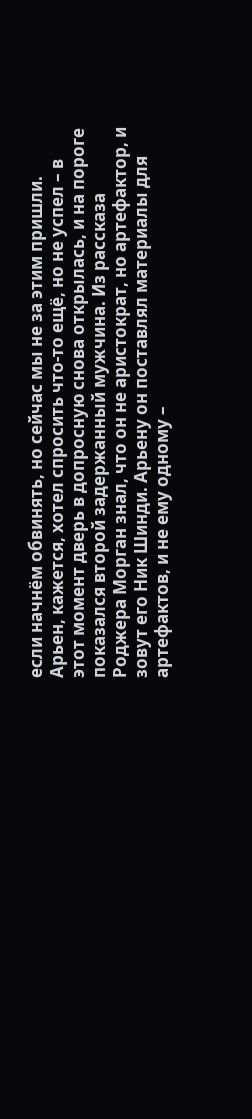если начнём обвинять, но сейчас мы не за этим пришли.
Арьен, кажется, хотел спросить что-то ещё, но не успел – в этот момент дверь в допросную снова открылась, и на пороге показался второй задержанный мужчина. Из рассказа Роджера Морган знал, что он не аристократ, но артефактор, и зовут его Ник Шинди. Арьену он поставлял материалы для артефактов, и не ему одному –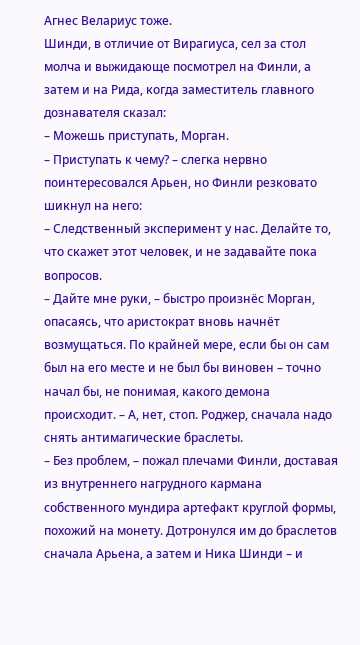Агнес Велариус тоже.
Шинди, в отличие от Вирагиуса, сел за стол молча и выжидающе посмотрел на Финли, а затем и на Рида, когда заместитель главного дознавателя сказал:
– Можешь приступать, Морган.
– Приступать к чему? – слегка нервно поинтересовался Арьен, но Финли резковато шикнул на него:
– Следственный эксперимент у нас. Делайте то, что скажет этот человек, и не задавайте пока вопросов.
– Дайте мне руки, – быстро произнёс Морган, опасаясь, что аристократ вновь начнёт возмущаться. По крайней мере, если бы он сам был на его месте и не был бы виновен – точно начал бы, не понимая, какого демона происходит. – А, нет, стоп. Роджер, сначала надо снять антимагические браслеты.
– Без проблем, – пожал плечами Финли, доставая из внутреннего нагрудного кармана собственного мундира артефакт круглой формы, похожий на монету. Дотронулся им до браслетов сначала Арьена, а затем и Ника Шинди – и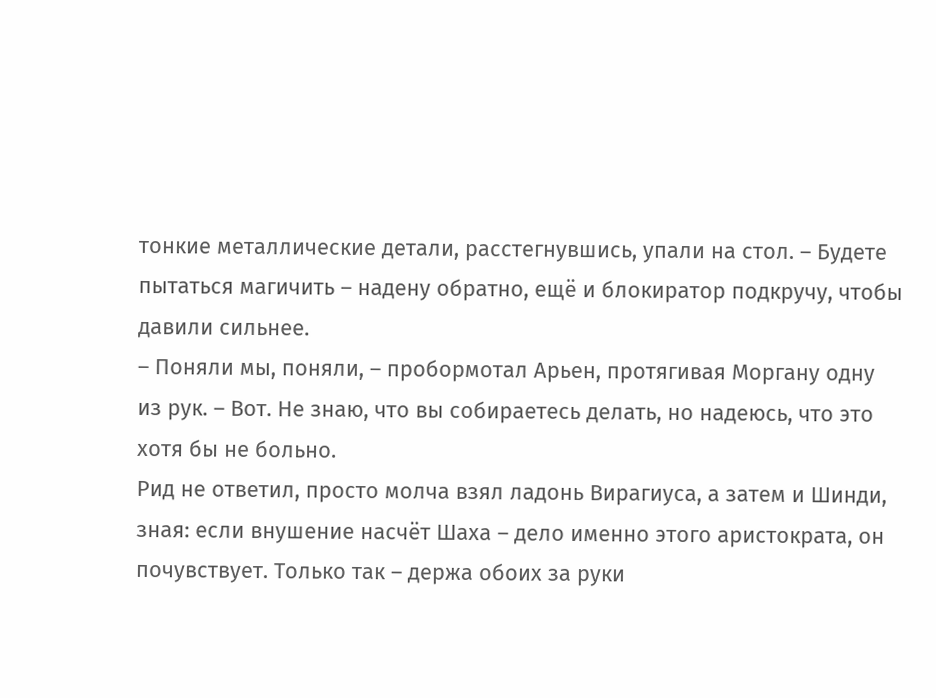тонкие металлические детали, расстегнувшись, упали на стол. – Будете пытаться магичить – надену обратно, ещё и блокиратор подкручу, чтобы давили сильнее.
– Поняли мы, поняли, – пробормотал Арьен, протягивая Моргану одну из рук. – Вот. Не знаю, что вы собираетесь делать, но надеюсь, что это хотя бы не больно.
Рид не ответил, просто молча взял ладонь Вирагиуса, а затем и Шинди, зная: если внушение насчёт Шаха – дело именно этого аристократа, он почувствует. Только так – держа обоих за руки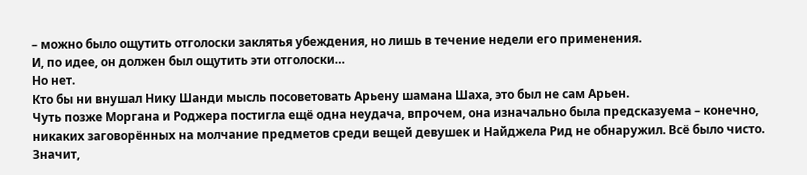– можно было ощутить отголоски заклятья убеждения, но лишь в течение недели его применения.
И, по идее, он должен был ощутить эти отголоски…
Но нет.
Кто бы ни внушал Нику Шанди мысль посоветовать Арьену шамана Шаха, это был не сам Арьен.
Чуть позже Моргана и Роджера постигла ещё одна неудача, впрочем, она изначально была предсказуема – конечно, никаких заговорённых на молчание предметов среди вещей девушек и Найджела Рид не обнаружил. Всё было чисто. Значит,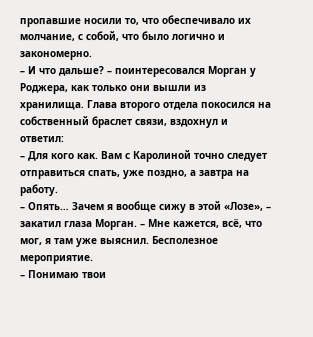пропавшие носили то, что обеспечивало их молчание, с собой, что было логично и закономерно.
– И что дальше? – поинтересовался Морган у Роджера, как только они вышли из хранилища. Глава второго отдела покосился на собственный браслет связи, вздохнул и ответил:
– Для кого как. Вам с Каролиной точно следует отправиться спать, уже поздно, а завтра на работу.
– Опять… Зачем я вообще сижу в этой «Лозе», – закатил глаза Морган. – Мне кажется, всё, что мог, я там уже выяснил. Бесполезное мероприятие.
– Понимаю твои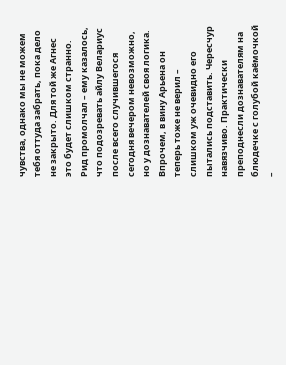чувства, однако мы не можем тебя оттуда забрать, пока дело не закрыто. Для той же Агнес это будет слишком странно.
Рид промолчал – ему казалось, что подозревать айлу Велариус после всего случившегося сегодня вечером невозможно, но у дознавателей своя логика.
Впрочем, в вину Арьена он теперь тоже не верил – слишком уж очевидно его пытались подставить. Чересчур навязчиво. Практически преподнесли дознавателям на блюдечке с голубой каёмочкой –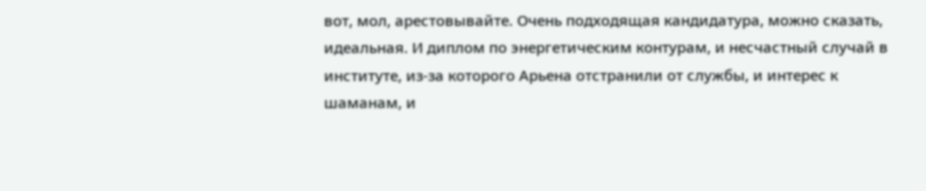вот, мол, арестовывайте. Очень подходящая кандидатура, можно сказать, идеальная. И диплом по энергетическим контурам, и несчастный случай в институте, из-за которого Арьена отстранили от службы, и интерес к шаманам, и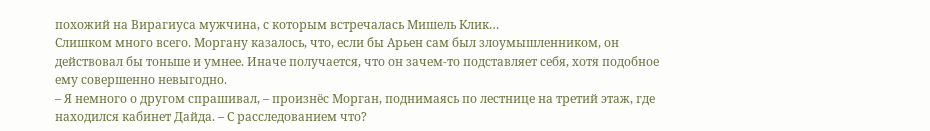похожий на Вирагиуса мужчина, с которым встречалась Мишель Клик…
Слишком много всего. Моргану казалось, что, если бы Арьен сам был злоумышленником, он действовал бы тоньше и умнее. Иначе получается, что он зачем-то подставляет себя, хотя подобное ему совершенно невыгодно.
– Я немного о другом спрашивал, – произнёс Морган, поднимаясь по лестнице на третий этаж, где находился кабинет Дайда. – С расследованием что?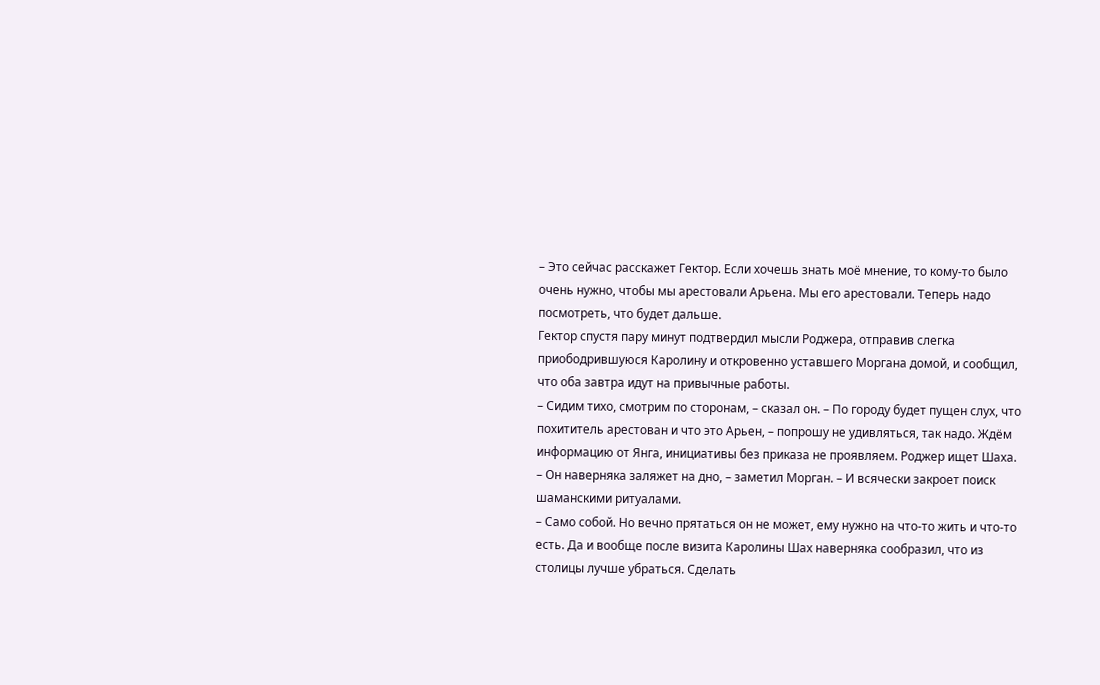– Это сейчас расскажет Гектор. Если хочешь знать моё мнение, то кому-то было очень нужно, чтобы мы арестовали Арьена. Мы его арестовали. Теперь надо посмотреть, что будет дальше.
Гектор спустя пару минут подтвердил мысли Роджера, отправив слегка приободрившуюся Каролину и откровенно уставшего Моргана домой, и сообщил, что оба завтра идут на привычные работы.
– Сидим тихо, смотрим по сторонам, – сказал он. – По городу будет пущен слух, что похититель арестован и что это Арьен, – попрошу не удивляться, так надо. Ждём информацию от Янга, инициативы без приказа не проявляем. Роджер ищет Шаха.
– Он наверняка заляжет на дно, – заметил Морган. – И всячески закроет поиск шаманскими ритуалами.
– Само собой. Но вечно прятаться он не может, ему нужно на что-то жить и что-то есть. Да и вообще после визита Каролины Шах наверняка сообразил, что из столицы лучше убраться. Сделать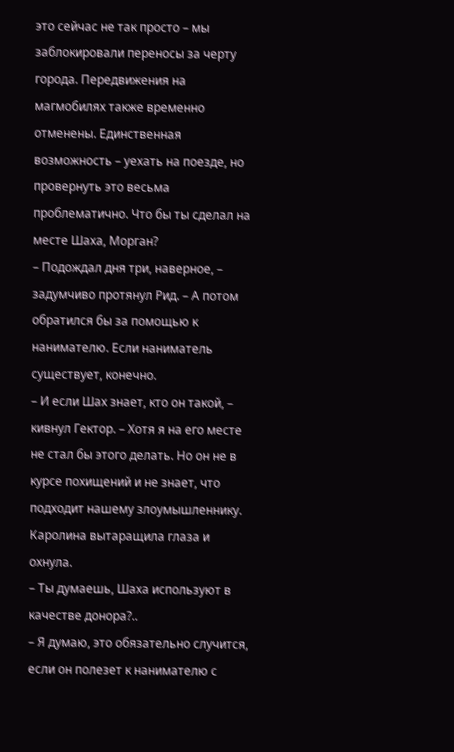это сейчас не так просто – мы заблокировали переносы за черту города. Передвижения на магмобилях также временно отменены. Единственная возможность – уехать на поезде, но провернуть это весьма проблематично. Что бы ты сделал на месте Шаха, Морган?
– Подождал дня три, наверное, – задумчиво протянул Рид. – А потом обратился бы за помощью к нанимателю. Если наниматель существует, конечно.
– И если Шах знает, кто он такой, – кивнул Гектор. – Хотя я на его месте не стал бы этого делать. Но он не в курсе похищений и не знает, что подходит нашему злоумышленнику.
Каролина вытаращила глаза и охнула.
– Ты думаешь, Шаха используют в качестве донора?..
– Я думаю, это обязательно случится, если он полезет к нанимателю с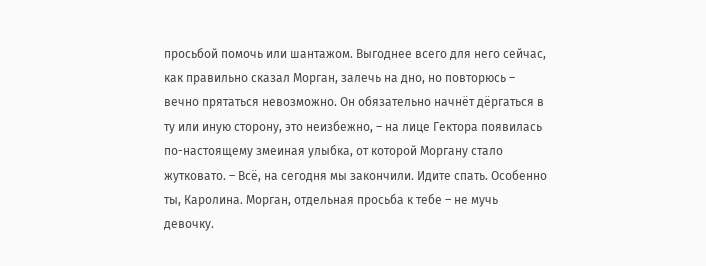просьбой помочь или шантажом. Выгоднее всего для него сейчас, как правильно сказал Морган, залечь на дно, но повторюсь – вечно прятаться невозможно. Он обязательно начнёт дёргаться в ту или иную сторону, это неизбежно, – на лице Гектора появилась по-настоящему змеиная улыбка, от которой Моргану стало жутковато. – Всё, на сегодня мы закончили. Идите спать. Особенно ты, Каролина. Морган, отдельная просьба к тебе – не мучь девочку.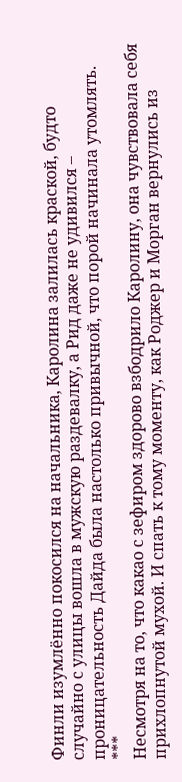Финли изумлённо покосился на начальника, Каролина залилась краской, будто случайно с улицы вошла в мужскую раздевалку, а Рид даже не удивился – проницательность Дайда была настолько привычной, что порой начинала утомлять.
***
Несмотря на то, что какао с зефиром здорово взбодрило Каролину, она чувствовала себя прихлопнутой мухой. И спать к тому моменту, как Роджер и Морган вернулись из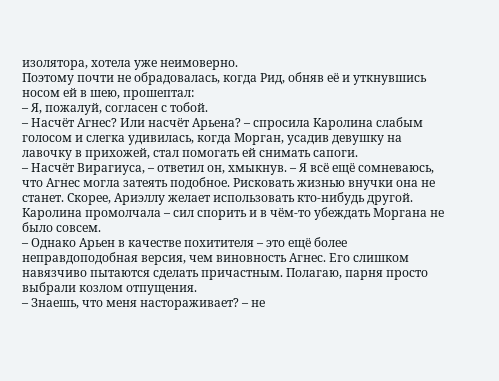изолятора, хотела уже неимоверно.
Поэтому почти не обрадовалась, когда Рид, обняв её и уткнувшись носом ей в шею, прошептал:
– Я, пожалуй, согласен с тобой.
– Насчёт Агнес? Или насчёт Арьена? – спросила Каролина слабым голосом и слегка удивилась, когда Морган, усадив девушку на лавочку в прихожей, стал помогать ей снимать сапоги.
– Насчёт Вирагиуса, – ответил он, хмыкнув. – Я всё ещё сомневаюсь, что Агнес могла затеять подобное. Рисковать жизнью внучки она не станет. Скорее, Ариэллу желает использовать кто-нибудь другой.
Каролина промолчала – сил спорить и в чём-то убеждать Моргана не было совсем.
– Однако Арьен в качестве похитителя – это ещё более неправдоподобная версия, чем виновность Агнес. Его слишком навязчиво пытаются сделать причастным. Полагаю, парня просто выбрали козлом отпущения.
– Знаешь, что меня настораживает? – не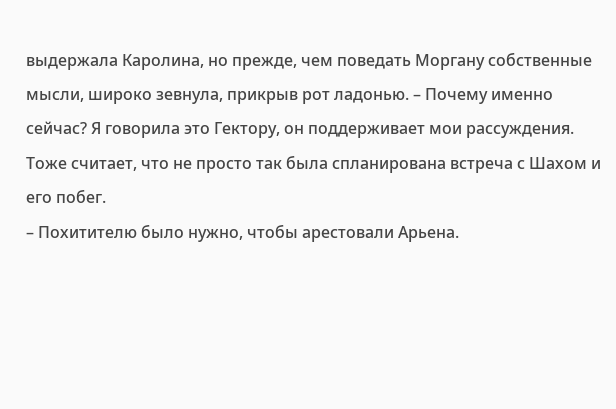выдержала Каролина, но прежде, чем поведать Моргану собственные мысли, широко зевнула, прикрыв рот ладонью. – Почему именно сейчас? Я говорила это Гектору, он поддерживает мои рассуждения. Тоже считает, что не просто так была спланирована встреча с Шахом и его побег.
– Похитителю было нужно, чтобы арестовали Арьена.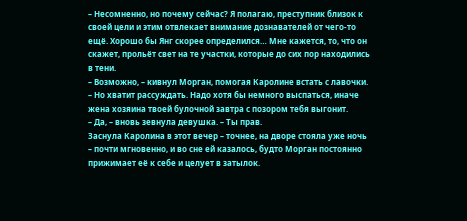– Несомненно, но почему сейчас? Я полагаю, преступник близок к своей цели и этим отвлекает внимание дознавателей от чего-то ещё. Хорошо бы Янг скорее определился… Мне кажется, то, что он скажет, прольёт свет на те участки, которые до сих пор находились в тени.
– Возможно, – кивнул Морган, помогая Каролине встать с лавочки. – Но хватит рассуждать. Надо хотя бы немного выспаться, иначе жена хозяина твоей булочной завтра с позором тебя выгонит.
– Да, – вновь зевнула девушка. – Ты прав.
Заснула Каролина в этот вечер – точнее, на дворе стояла уже ночь – почти мгновенно, и во сне ей казалось, будто Морган постоянно прижимает её к себе и целует в затылок.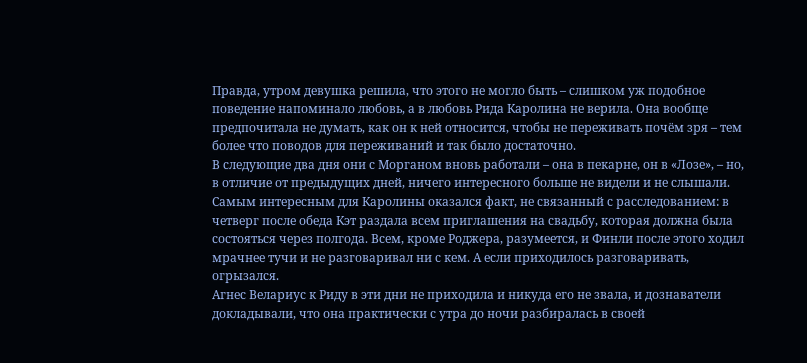Правда, утром девушка решила, что этого не могло быть – слишком уж подобное поведение напоминало любовь, а в любовь Рида Каролина не верила. Она вообще предпочитала не думать, как он к ней относится, чтобы не переживать почём зря – тем более что поводов для переживаний и так было достаточно.
В следующие два дня они с Морганом вновь работали – она в пекарне, он в «Лозе», – но, в отличие от предыдущих дней, ничего интересного больше не видели и не слышали. Самым интересным для Каролины оказался факт, не связанный с расследованием: в четверг после обеда Кэт раздала всем приглашения на свадьбу, которая должна была состояться через полгода. Всем, кроме Роджера, разумеется, и Финли после этого ходил мрачнее тучи и не разговаривал ни с кем. А если приходилось разговаривать, огрызался.
Агнес Велариус к Риду в эти дни не приходила и никуда его не звала, и дознаватели докладывали, что она практически с утра до ночи разбиралась в своей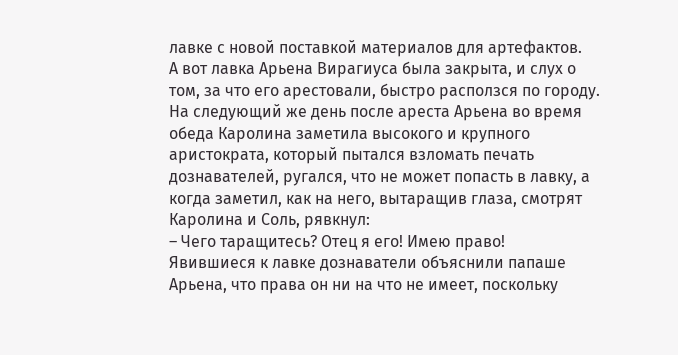лавке с новой поставкой материалов для артефактов.
А вот лавка Арьена Вирагиуса была закрыта, и слух о том, за что его арестовали, быстро расползся по городу. На следующий же день после ареста Арьена во время обеда Каролина заметила высокого и крупного аристократа, который пытался взломать печать дознавателей, ругался, что не может попасть в лавку, а когда заметил, как на него, вытаращив глаза, смотрят Каролина и Соль, рявкнул:
– Чего таращитесь? Отец я его! Имею право!
Явившиеся к лавке дознаватели объяснили папаше Арьена, что права он ни на что не имеет, поскольку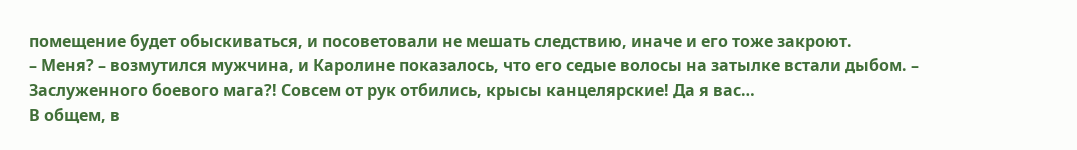помещение будет обыскиваться, и посоветовали не мешать следствию, иначе и его тоже закроют.
– Меня? – возмутился мужчина, и Каролине показалось, что его седые волосы на затылке встали дыбом. – Заслуженного боевого мага?! Совсем от рук отбились, крысы канцелярские! Да я вас…
В общем, в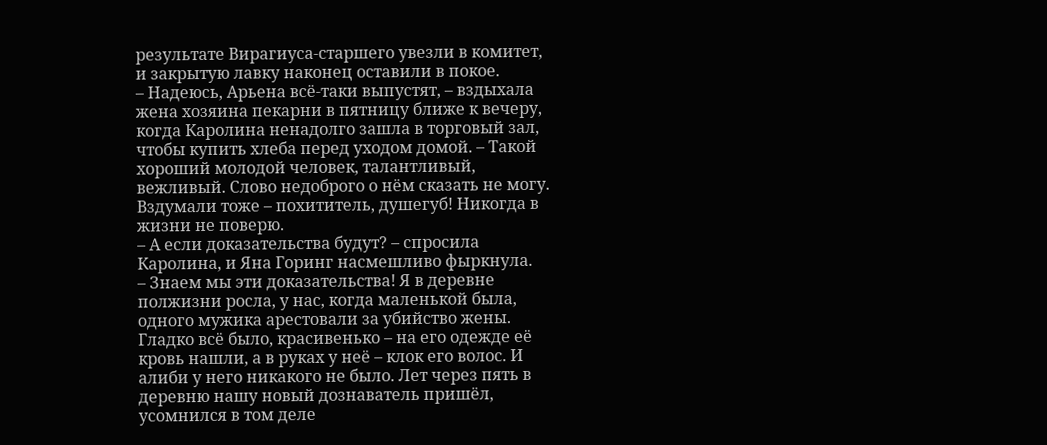результате Вирагиуса-старшего увезли в комитет, и закрытую лавку наконец оставили в покое.
– Надеюсь, Арьена всё-таки выпустят, – вздыхала жена хозяина пекарни в пятницу ближе к вечеру, когда Каролина ненадолго зашла в торговый зал, чтобы купить хлеба перед уходом домой. – Такой хороший молодой человек, талантливый, вежливый. Слово недоброго о нём сказать не могу. Вздумали тоже – похититель, душегуб! Никогда в жизни не поверю.
– А если доказательства будут? – спросила Каролина, и Яна Горинг насмешливо фыркнула.
– Знаем мы эти доказательства! Я в деревне полжизни росла, у нас, когда маленькой была, одного мужика арестовали за убийство жены. Гладко всё было, красивенько – на его одежде её кровь нашли, а в руках у неё – клок его волос. И алиби у него никакого не было. Лет через пять в деревню нашу новый дознаватель пришёл, усомнился в том деле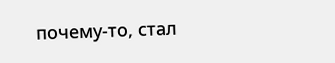почему-то, стал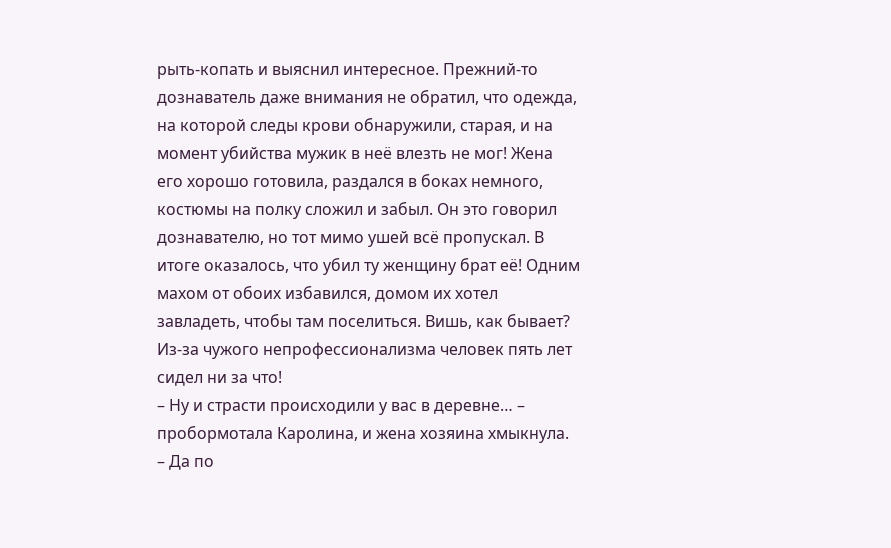рыть-копать и выяснил интересное. Прежний-то дознаватель даже внимания не обратил, что одежда, на которой следы крови обнаружили, старая, и на момент убийства мужик в неё влезть не мог! Жена его хорошо готовила, раздался в боках немного, костюмы на полку сложил и забыл. Он это говорил дознавателю, но тот мимо ушей всё пропускал. В итоге оказалось, что убил ту женщину брат её! Одним махом от обоих избавился, домом их хотел завладеть, чтобы там поселиться. Вишь, как бывает? Из-за чужого непрофессионализма человек пять лет сидел ни за что!
– Ну и страсти происходили у вас в деревне… – пробормотала Каролина, и жена хозяина хмыкнула.
– Да по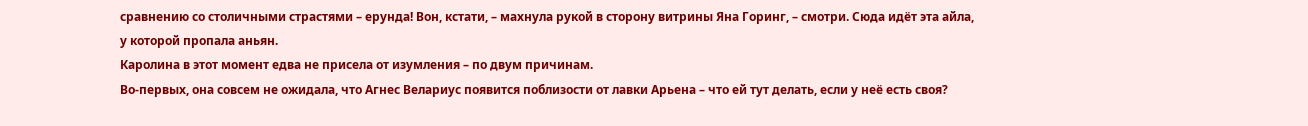сравнению со столичными страстями – ерунда! Вон, кстати, – махнула рукой в сторону витрины Яна Горинг, – смотри. Сюда идёт эта айла, у которой пропала аньян.
Каролина в этот момент едва не присела от изумления – по двум причинам.
Во-первых, она совсем не ожидала, что Агнес Велариус появится поблизости от лавки Арьена – что ей тут делать, если у неё есть своя?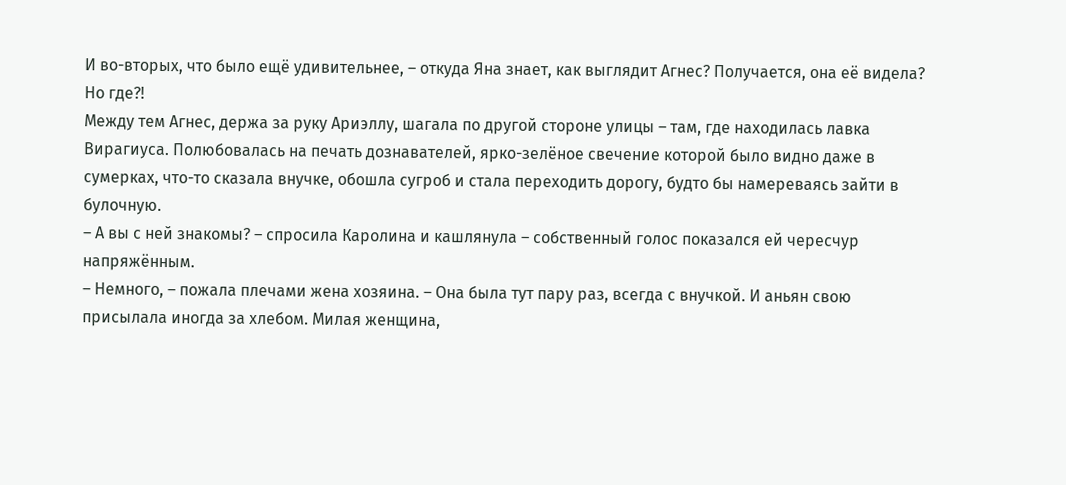И во-вторых, что было ещё удивительнее, – откуда Яна знает, как выглядит Агнес? Получается, она её видела? Но где?!
Между тем Агнес, держа за руку Ариэллу, шагала по другой стороне улицы – там, где находилась лавка Вирагиуса. Полюбовалась на печать дознавателей, ярко-зелёное свечение которой было видно даже в сумерках, что-то сказала внучке, обошла сугроб и стала переходить дорогу, будто бы намереваясь зайти в булочную.
– А вы с ней знакомы? – спросила Каролина и кашлянула – собственный голос показался ей чересчур напряжённым.
– Немного, – пожала плечами жена хозяина. – Она была тут пару раз, всегда с внучкой. И аньян свою присылала иногда за хлебом. Милая женщина,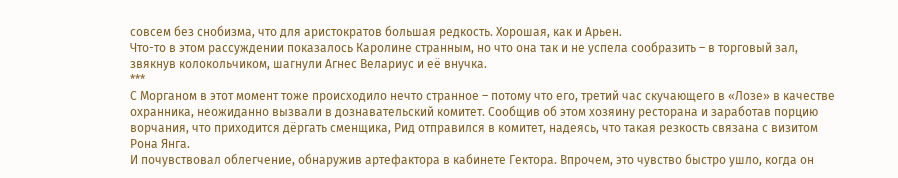совсем без снобизма, что для аристократов большая редкость. Хорошая, как и Арьен.
Что-то в этом рассуждении показалось Каролине странным, но что она так и не успела сообразить – в торговый зал, звякнув колокольчиком, шагнули Агнес Велариус и её внучка.
***
С Морганом в этот момент тоже происходило нечто странное – потому что его, третий час скучающего в «Лозе» в качестве охранника, неожиданно вызвали в дознавательский комитет. Сообщив об этом хозяину ресторана и заработав порцию ворчания, что приходится дёргать сменщика, Рид отправился в комитет, надеясь, что такая резкость связана с визитом Рона Янга.
И почувствовал облегчение, обнаружив артефактора в кабинете Гектора. Впрочем, это чувство быстро ушло, когда он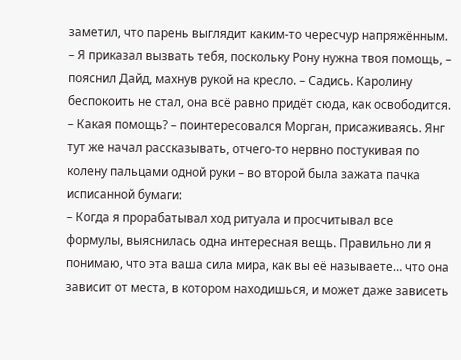заметил, что парень выглядит каким-то чересчур напряжённым.
– Я приказал вызвать тебя, поскольку Рону нужна твоя помощь, – пояснил Дайд, махнув рукой на кресло. – Садись. Каролину беспокоить не стал, она всё равно придёт сюда, как освободится.
– Какая помощь? – поинтересовался Морган, присаживаясь. Янг тут же начал рассказывать, отчего-то нервно постукивая по колену пальцами одной руки – во второй была зажата пачка исписанной бумаги:
– Когда я прорабатывал ход ритуала и просчитывал все формулы, выяснилась одна интересная вещь. Правильно ли я понимаю, что эта ваша сила мира, как вы её называете… что она зависит от места, в котором находишься, и может даже зависеть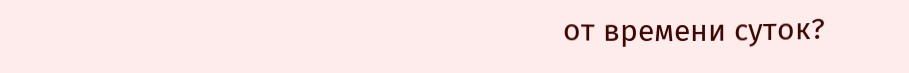от времени суток?